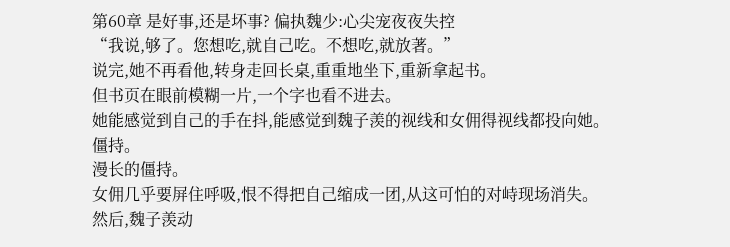第60章 是好事,还是坏事? 偏执魏少:心尖宠夜夜失控
“我说,够了。您想吃,就自己吃。不想吃,就放著。”
说完,她不再看他,转身走回长桌,重重地坐下,重新拿起书。
但书页在眼前模糊一片,一个字也看不进去。
她能感觉到自己的手在抖,能感觉到魏子羡的视线和女佣得视线都投向她。
僵持。
漫长的僵持。
女佣几乎要屏住呼吸,恨不得把自己缩成一团,从这可怕的对峙现场消失。
然后,魏子羡动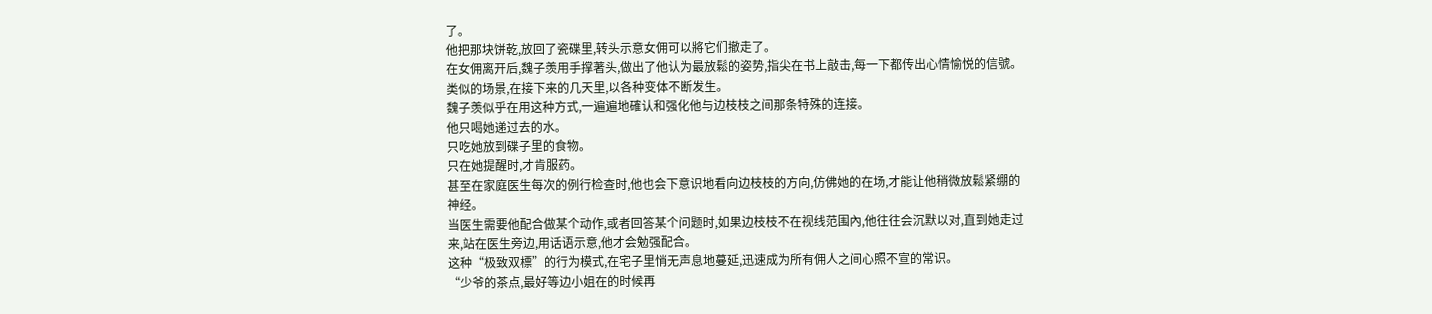了。
他把那块饼乾,放回了瓷碟里,转头示意女佣可以將它们撤走了。
在女佣离开后,魏子羡用手撑著头,做出了他认为最放鬆的姿势,指尖在书上敲击,每一下都传出心情愉悦的信號。
类似的场景,在接下来的几天里,以各种变体不断发生。
魏子羡似乎在用这种方式,一遍遍地確认和强化他与边枝枝之间那条特殊的连接。
他只喝她递过去的水。
只吃她放到碟子里的食物。
只在她提醒时,才肯服药。
甚至在家庭医生每次的例行检查时,他也会下意识地看向边枝枝的方向,仿佛她的在场,才能让他稍微放鬆紧绷的神经。
当医生需要他配合做某个动作,或者回答某个问题时,如果边枝枝不在视线范围內,他往往会沉默以对,直到她走过来,站在医生旁边,用话语示意,他才会勉强配合。
这种“极致双標”的行为模式,在宅子里悄无声息地蔓延,迅速成为所有佣人之间心照不宣的常识。
“少爷的茶点,最好等边小姐在的时候再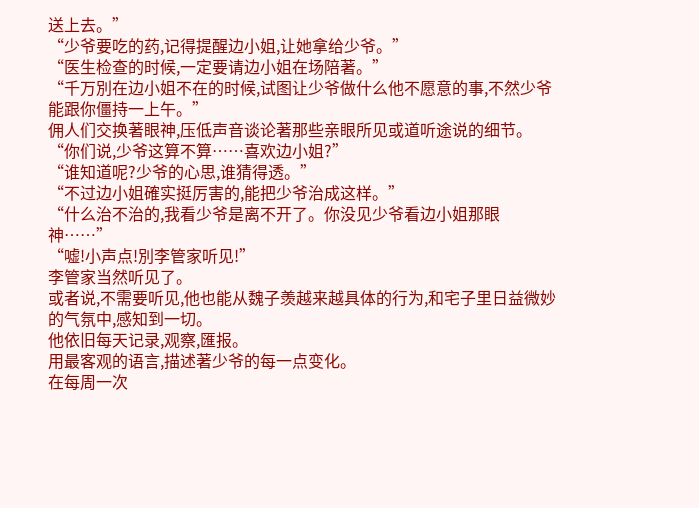送上去。”
“少爷要吃的药,记得提醒边小姐,让她拿给少爷。”
“医生检查的时候,一定要请边小姐在场陪著。”
“千万別在边小姐不在的时候,试图让少爷做什么他不愿意的事,不然少爷能跟你僵持一上午。”
佣人们交换著眼神,压低声音谈论著那些亲眼所见或道听途说的细节。
“你们说,少爷这算不算……喜欢边小姐?”
“谁知道呢?少爷的心思,谁猜得透。”
“不过边小姐確实挺厉害的,能把少爷治成这样。”
“什么治不治的,我看少爷是离不开了。你没见少爷看边小姐那眼神……”
“嘘!小声点!別李管家听见!”
李管家当然听见了。
或者说,不需要听见,他也能从魏子羡越来越具体的行为,和宅子里日益微妙的气氛中,感知到一切。
他依旧每天记录,观察,匯报。
用最客观的语言,描述著少爷的每一点变化。
在每周一次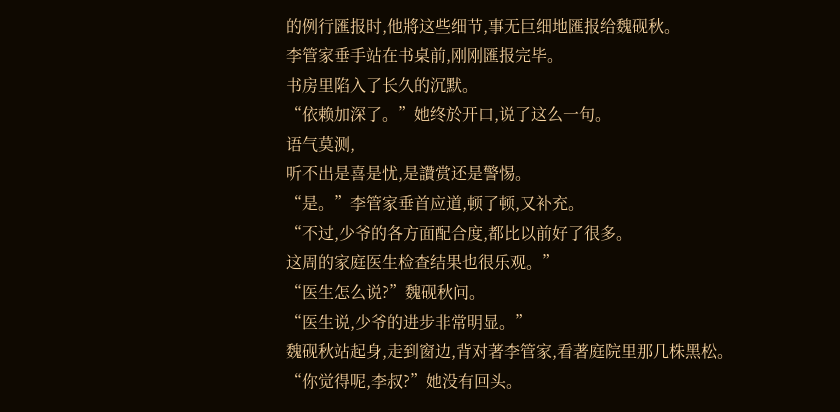的例行匯报时,他將这些细节,事无巨细地匯报给魏砚秋。
李管家垂手站在书桌前,刚刚匯报完毕。
书房里陷入了长久的沉默。
“依赖加深了。”她终於开口,说了这么一句。
语气莫测,
听不出是喜是忧,是讚赏还是警惕。
“是。”李管家垂首应道,顿了顿,又补充。
“不过,少爷的各方面配合度,都比以前好了很多。
这周的家庭医生检查结果也很乐观。”
“医生怎么说?”魏砚秋问。
“医生说,少爷的进步非常明显。”
魏砚秋站起身,走到窗边,背对著李管家,看著庭院里那几株黑松。
“你觉得呢,李叔?”她没有回头。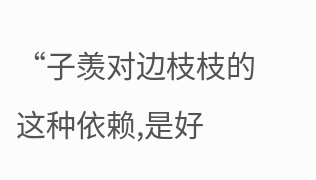“子羡对边枝枝的这种依赖,是好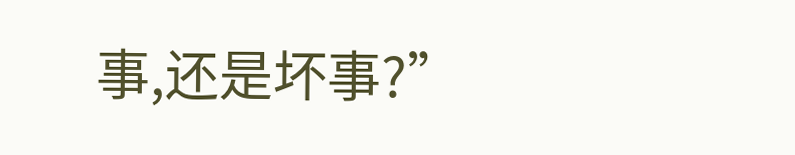事,还是坏事?”